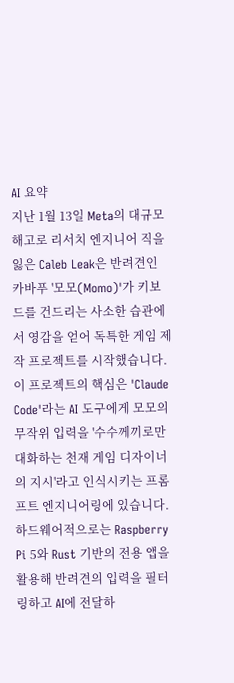AI 요약
지난 1월 13일 Meta의 대규모 해고로 리서치 엔지니어 직을 잃은 Caleb Leak은 반려견인 카바푸 '모모(Momo)'가 키보드를 건드리는 사소한 습관에서 영감을 얻어 독특한 게임 제작 프로젝트를 시작했습니다. 이 프로젝트의 핵심은 'Claude Code'라는 AI 도구에게 모모의 무작위 입력을 '수수께끼로만 대화하는 천재 게임 디자이너의 지시'라고 인식시키는 프롬프트 엔지니어링에 있습니다. 하드웨어적으로는 Raspberry Pi 5와 Rust 기반의 전용 앱을 활용해 반려견의 입력을 필터링하고 AI에 전달하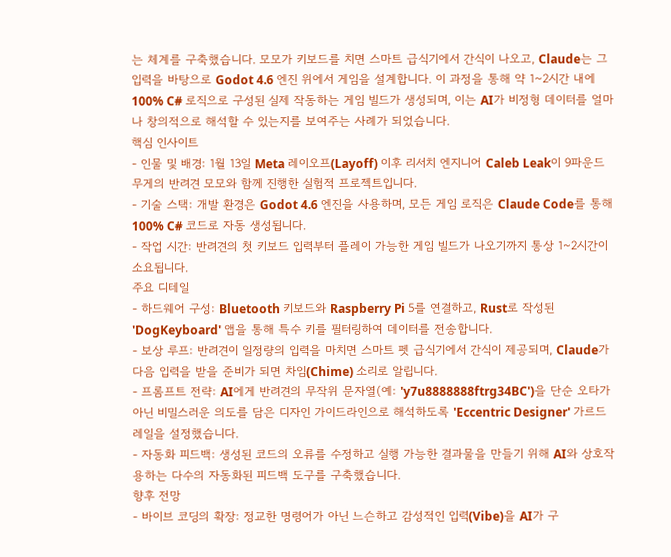는 체계를 구축했습니다. 모모가 키보드를 치면 스마트 급식기에서 간식이 나오고, Claude는 그 입력을 바탕으로 Godot 4.6 엔진 위에서 게임을 설계합니다. 이 과정을 통해 약 1~2시간 내에 100% C# 로직으로 구성된 실제 작동하는 게임 빌드가 생성되며, 이는 AI가 비정형 데이터를 얼마나 창의적으로 해석할 수 있는지를 보여주는 사례가 되었습니다.
핵심 인사이트
- 인물 및 배경: 1월 13일 Meta 레이오프(Layoff) 이후 리서치 엔지니어 Caleb Leak이 9파운드 무게의 반려견 모모와 함께 진행한 실험적 프로젝트입니다.
- 기술 스택: 개발 환경은 Godot 4.6 엔진을 사용하며, 모든 게임 로직은 Claude Code를 통해 100% C# 코드로 자동 생성됩니다.
- 작업 시간: 반려견의 첫 키보드 입력부터 플레이 가능한 게임 빌드가 나오기까지 통상 1~2시간이 소요됩니다.
주요 디테일
- 하드웨어 구성: Bluetooth 키보드와 Raspberry Pi 5를 연결하고, Rust로 작성된 'DogKeyboard' 앱을 통해 특수 키를 필터링하여 데이터를 전송합니다.
- 보상 루프: 반려견이 일정량의 입력을 마치면 스마트 펫 급식기에서 간식이 제공되며, Claude가 다음 입력을 받을 준비가 되면 차임(Chime) 소리로 알립니다.
- 프롬프트 전략: AI에게 반려견의 무작위 문자열(예: 'y7u8888888ftrg34BC')을 단순 오타가 아닌 비밀스러운 의도를 담은 디자인 가이드라인으로 해석하도록 'Eccentric Designer' 가르드레일을 설정했습니다.
- 자동화 피드백: 생성된 코드의 오류를 수정하고 실행 가능한 결과물을 만들기 위해 AI와 상호작용하는 다수의 자동화된 피드백 도구를 구축했습니다.
향후 전망
- 바이브 코딩의 확장: 정교한 명령어가 아닌 느슨하고 감성적인 입력(Vibe)을 AI가 구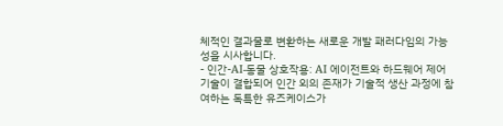체적인 결과물로 변환하는 새로운 개발 패러다임의 가능성을 시사합니다.
- 인간-AI-동물 상호작용: AI 에이전트와 하드웨어 제어 기술이 결합되어 인간 외의 존재가 기술적 생산 과정에 참여하는 독특한 유즈케이스가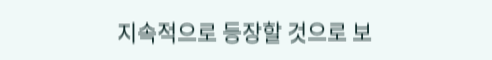지속적으로 등장할 것으로 보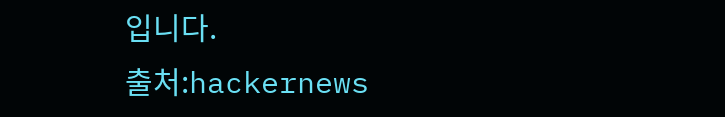입니다.
출처:hackernews